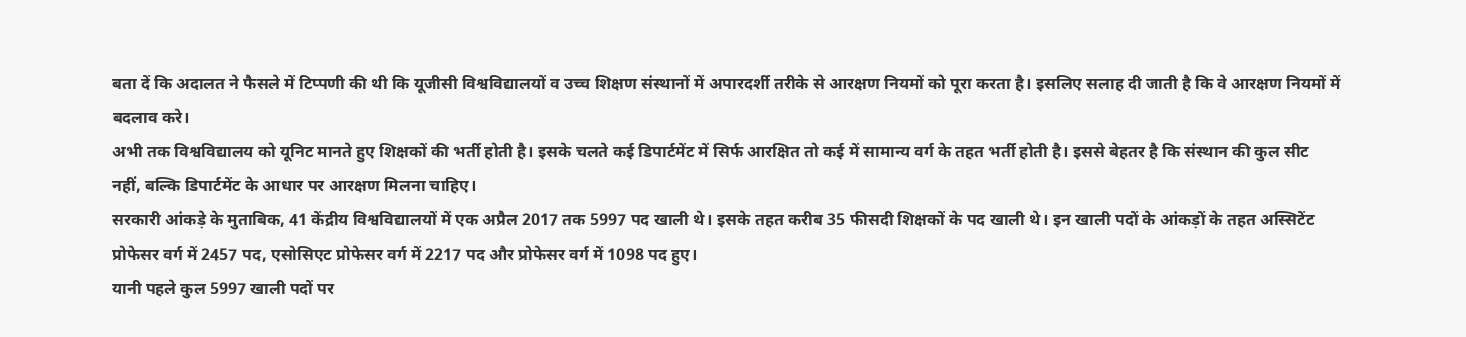बता दें कि अदालत ने फैसले में टिप्पणी की थी कि यूजीसी विश्वविद्यालयों व उच्च शिक्षण संस्थानों में अपारदर्शी तरीके से आरक्षण नियमों को पूरा करता है। इसलिए सलाह दी जाती है कि वे आरक्षण नियमों में बदलाव करे।
अभी तक विश्वविद्यालय को यूनिट मानते हुए शिक्षकों की भर्ती होती है। इसके चलते कई डिपार्टमेंट में सिर्फ आरक्षित तो कई में सामान्य वर्ग के तहत भर्ती होती है। इससे बेहतर है कि संस्थान की कुल सीट नहीं, बल्कि डिपार्टमेंट के आधार पर आरक्षण मिलना चाहिए।
सरकारी आंकड़े के मुताबिक, 41 केंद्रीय विश्वविद्यालयों में एक अप्रैल 2017 तक 5997 पद खाली थे। इसके तहत करीब 35 फीसदी शिक्षकों के पद खाली थे। इन खाली पदों के आंकड़ों के तहत अस्सिटेंट प्रोफेसर वर्ग में 2457 पद, एसोसिएट प्रोफेसर वर्ग में 2217 पद और प्रोफेसर वर्ग में 1098 पद हुए।
यानी पहले कुल 5997 खाली पदों पर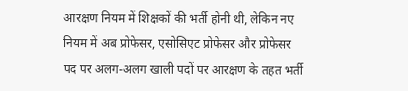आरक्षण नियम में शिक्षकों की भर्ती होनी थी, लेकिन नए नियम में अब प्रोफेसर, एसोसिएट प्रोफेसर और प्रोफेसर पद पर अलग-अलग खाली पदों पर आरक्षण के तहत भर्ती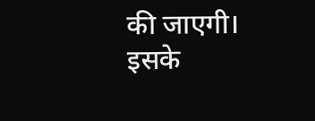की जाएगी। इसके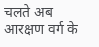चलते अब आरक्षण वर्ग के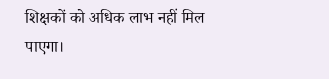शिक्षकों को अधिक लाभ नहीं मिल पाएगा।